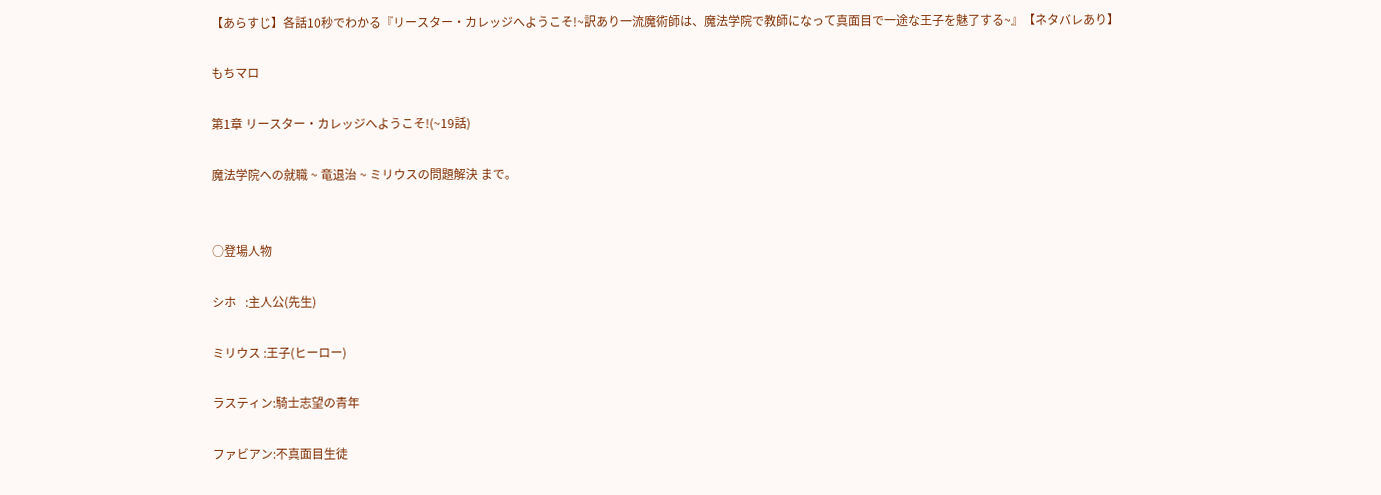【あらすじ】各話10秒でわかる『リースター・カレッジへようこそ!~訳あり一流魔術師は、魔法学院で教師になって真面目で一途な王子を魅了する~』【ネタバレあり】

もちマロ

第1章 リースター・カレッジへようこそ!(~19話)

魔法学院への就職 ~ 竜退治 ~ ミリウスの問題解決 まで。


○登場人物

シホ   :主人公(先生)

ミリウス :王子(ヒーロー)

ラスティン:騎士志望の青年

ファビアン:不真面目生徒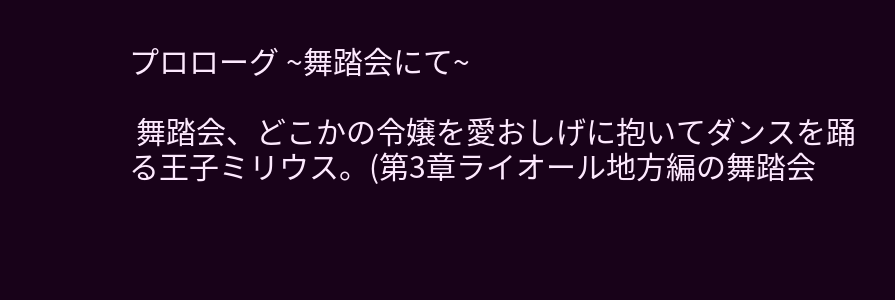プロローグ ~舞踏会にて~

 舞踏会、どこかの令嬢を愛おしげに抱いてダンスを踊る王子ミリウス。(第3章ライオール地方編の舞踏会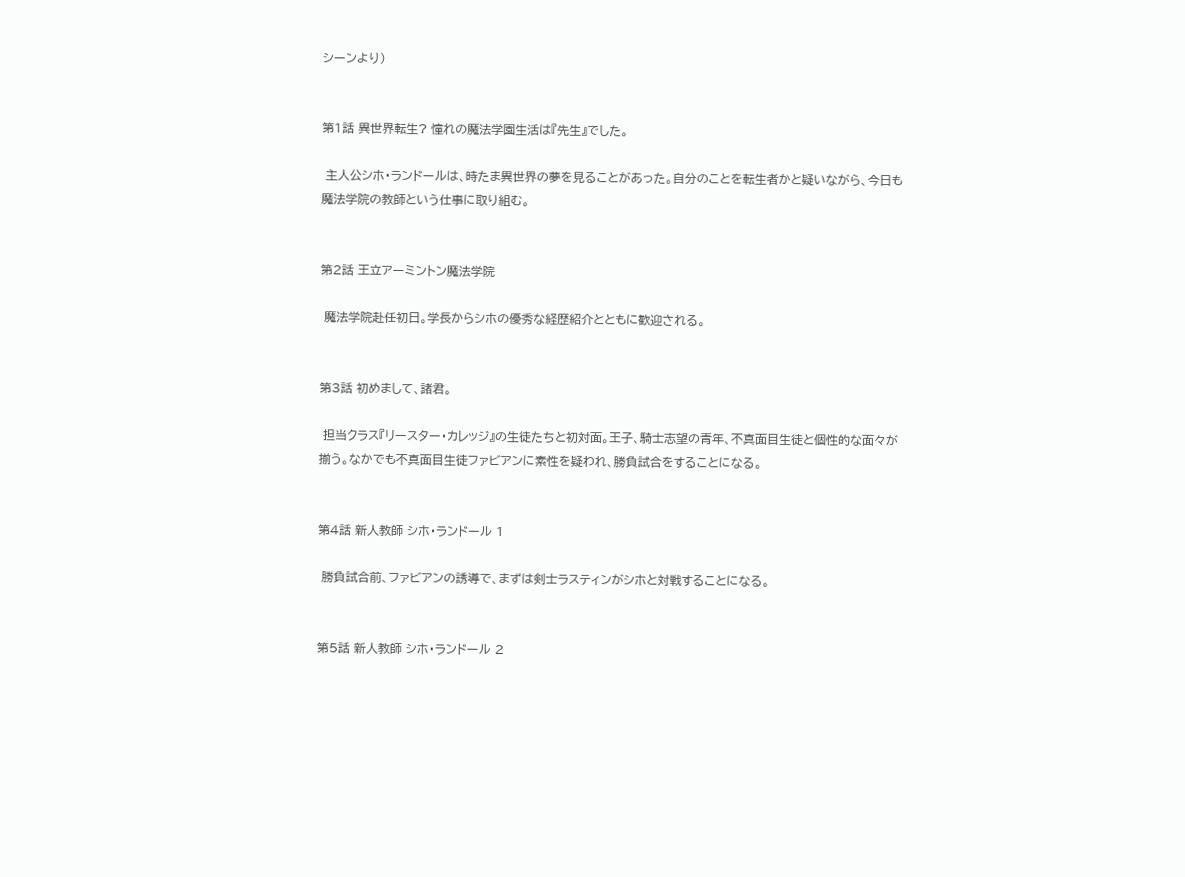シーンより)


第1話 異世界転生? 憧れの魔法学園生活は『先生』でした。

 主人公シホ・ランドールは、時たま異世界の夢を見ることがあった。自分のことを転生者かと疑いながら、今日も魔法学院の教師という仕事に取り組む。


第2話 王立アーミントン魔法学院

 魔法学院赴任初日。学長からシホの優秀な経歴紹介とともに歓迎される。


第3話 初めまして、諸君。

 担当クラス『リースター・カレッジ』の生徒たちと初対面。王子、騎士志望の青年、不真面目生徒と個性的な面々が揃う。なかでも不真面目生徒ファビアンに素性を疑われ、勝負試合をすることになる。


第4話 新人教師 シホ・ランドール 1

 勝負試合前、ファビアンの誘導で、まずは剣士ラスティンがシホと対戦することになる。


第5話 新人教師 シホ・ランドール 2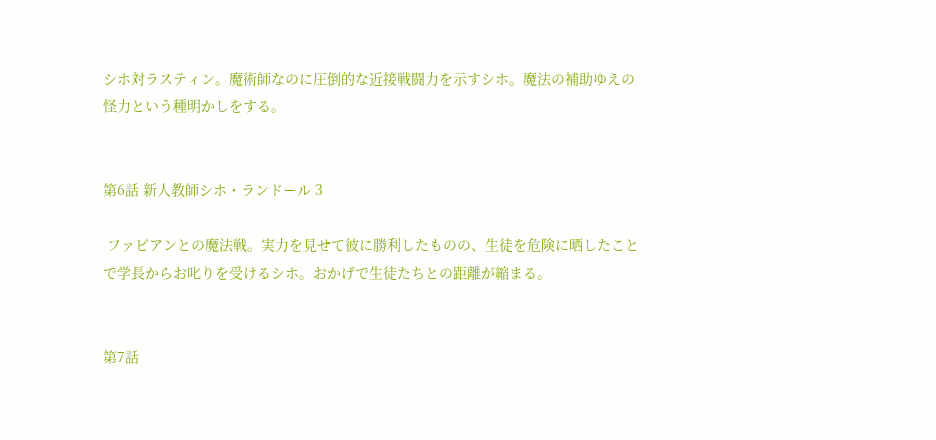シホ対ラスティン。魔術師なのに圧倒的な近接戦闘力を示すシホ。魔法の補助ゆえの怪力という種明かしをする。


第6話 新人教師シホ・ランドール 3

 ファビアンとの魔法戦。実力を見せて彼に勝利したものの、生徒を危険に晒したことで学長からお叱りを受けるシホ。おかげで生徒たちとの距離が縮まる。


第7話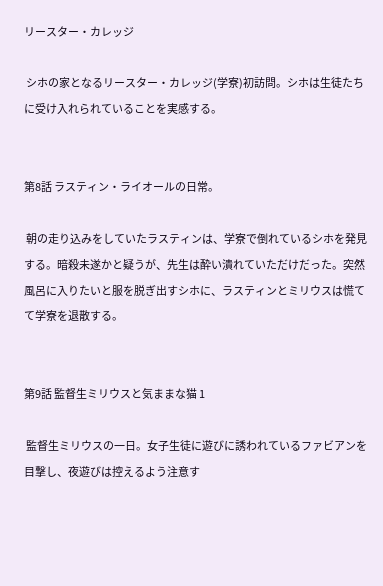リースター・カレッジ

 シホの家となるリースター・カレッジ(学寮)初訪問。シホは生徒たちに受け入れられていることを実感する。


第8話 ラスティン・ライオールの日常。

 朝の走り込みをしていたラスティンは、学寮で倒れているシホを発見する。暗殺未遂かと疑うが、先生は酔い潰れていただけだった。突然風呂に入りたいと服を脱ぎ出すシホに、ラスティンとミリウスは慌てて学寮を退散する。


第9話 監督生ミリウスと気ままな猫 1

 監督生ミリウスの一日。女子生徒に遊びに誘われているファビアンを目撃し、夜遊びは控えるよう注意す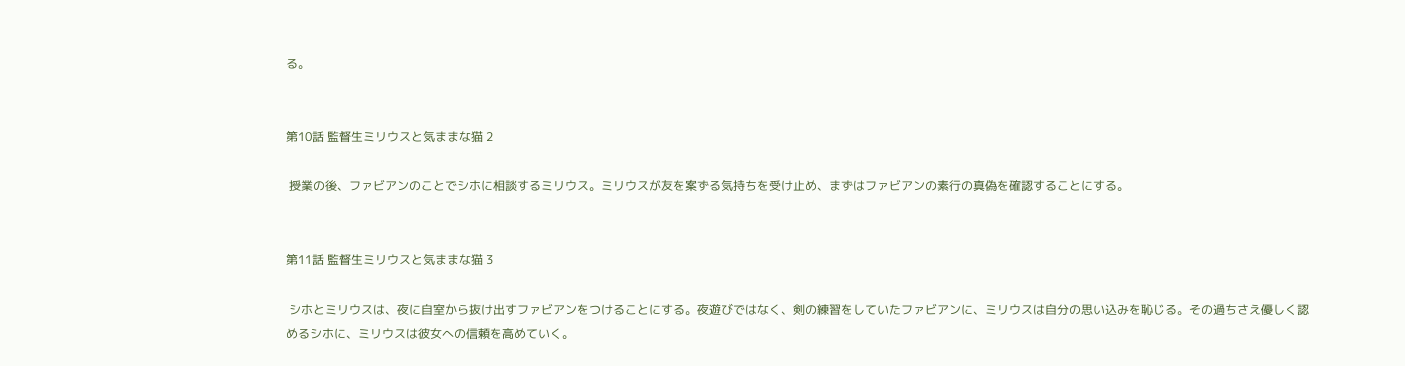る。


第10話 監督生ミリウスと気ままな猫 2

 授業の後、ファビアンのことでシホに相談するミリウス。ミリウスが友を案ずる気持ちを受け止め、まずはファビアンの素行の真偽を確認することにする。


第11話 監督生ミリウスと気ままな猫 3

 シホとミリウスは、夜に自室から抜け出すファビアンをつけることにする。夜遊びではなく、剣の練習をしていたファビアンに、ミリウスは自分の思い込みを恥じる。その過ちさえ優しく認めるシホに、ミリウスは彼女への信頼を高めていく。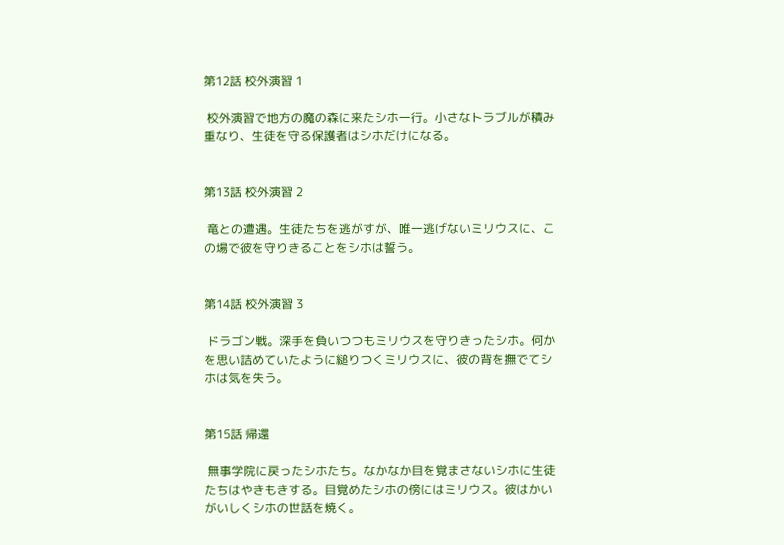第12話 校外演習 1

 校外演習で地方の魔の森に来たシホ一行。小さなトラブルが積み重なり、生徒を守る保護者はシホだけになる。


第13話 校外演習 2

 竜との遭遇。生徒たちを逃がすが、唯一逃げないミリウスに、この場で彼を守りきることをシホは誓う。


第14話 校外演習 3

 ドラゴン戦。深手を負いつつもミリウスを守りきったシホ。何かを思い詰めていたように縋りつくミリウスに、彼の背を撫でてシホは気を失う。


第15話 帰還

 無事学院に戻ったシホたち。なかなか目を覚まさないシホに生徒たちはやきもきする。目覚めたシホの傍にはミリウス。彼はかいがいしくシホの世話を焼く。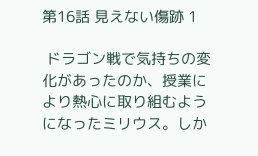第16話 見えない傷跡 1

 ドラゴン戦で気持ちの変化があったのか、授業により熱心に取り組むようになったミリウス。しか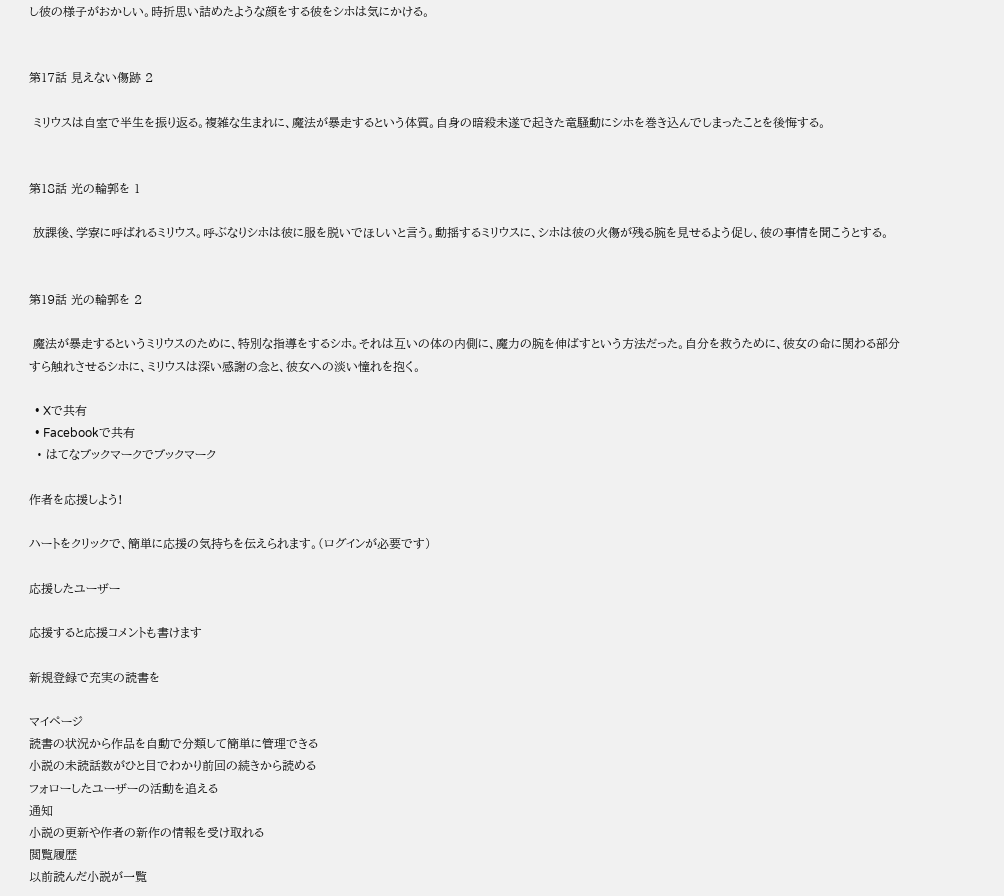し彼の様子がおかしい。時折思い詰めたような顔をする彼をシホは気にかける。


第17話 見えない傷跡 2

 ミリウスは自室で半生を振り返る。複雑な生まれに、魔法が暴走するという体質。自身の暗殺未遂で起きた竜騒動にシホを巻き込んでしまったことを後悔する。


第18話 光の輪郭を 1

 放課後、学寮に呼ばれるミリウス。呼ぶなりシホは彼に服を脱いでほしいと言う。動揺するミリウスに、シホは彼の火傷が残る腕を見せるよう促し、彼の事情を聞こうとする。


第19話 光の輪郭を 2

 魔法が暴走するというミリウスのために、特別な指導をするシホ。それは互いの体の内側に、魔力の腕を伸ばすという方法だった。自分を救うために、彼女の命に関わる部分すら触れさせるシホに、ミリウスは深い感謝の念と、彼女への淡い憧れを抱く。

  • Xで共有
  • Facebookで共有
  • はてなブックマークでブックマーク

作者を応援しよう!

ハートをクリックで、簡単に応援の気持ちを伝えられます。(ログインが必要です)

応援したユーザー

応援すると応援コメントも書けます

新規登録で充実の読書を

マイページ
読書の状況から作品を自動で分類して簡単に管理できる
小説の未読話数がひと目でわかり前回の続きから読める
フォローしたユーザーの活動を追える
通知
小説の更新や作者の新作の情報を受け取れる
閲覧履歴
以前読んだ小説が一覧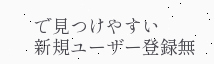で見つけやすい
新規ユーザー登録無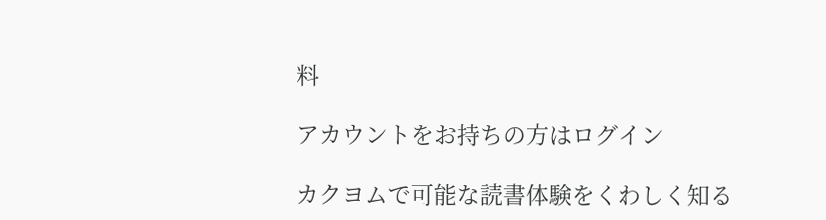料

アカウントをお持ちの方はログイン

カクヨムで可能な読書体験をくわしく知る